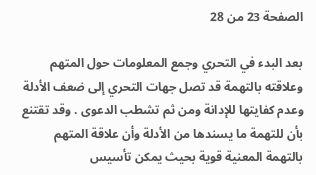الصفحة 23 من 28

بعد البدء في التحري وجمع المعلومات حول المتهم وعلاقته بالتهمة قد تصل جهات التحري إلى ضعف الأدلة وعدم كفايتها للإدانة ومن ثم تشطب الدعوى . وقد تقتنع بأن للتهمة ما يسندها من الأدلة وأن علاقة المتهم بالتهمة المعنية قوية بحيث يمكن تأسيس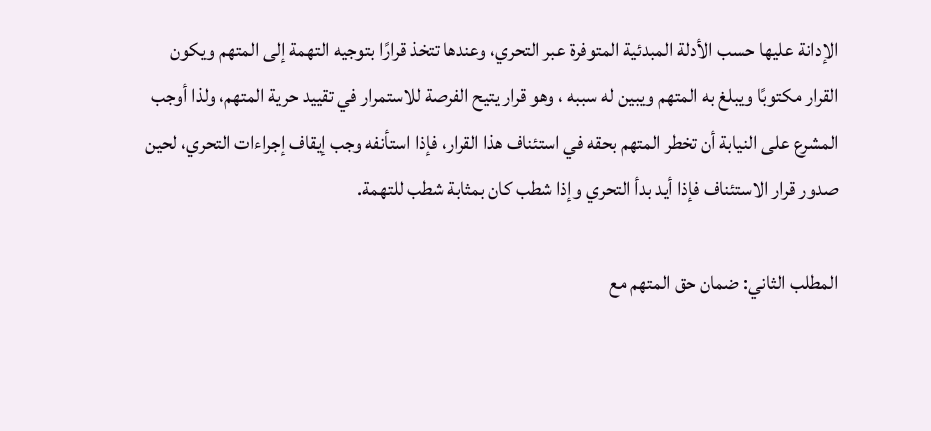الإدانة عليها حسب الأدلة المبدئية المتوفرة عبر التحري، وعندها تتخذ قرارًا بتوجيه التهمة إلى المتهم ويكون القرار مكتوبًا ويبلغ به المتهم ويبين له سببه ، وهو قرار يتيح الفرصة للاستمرار في تقييد حرية المتهم، ولذا أوجب المشرع على النيابة أن تخطر المتهم بحقه في استئناف هذا القرار، فإذا استأنفه وجب إيقاف إجراءات التحري، لحين صدور قرار الاستئناف فإذا أيد بدأ التحري وإذا شطب كان بمثابة شطب للتهمة.

المطلب الثاني: ضمان حق المتهم مع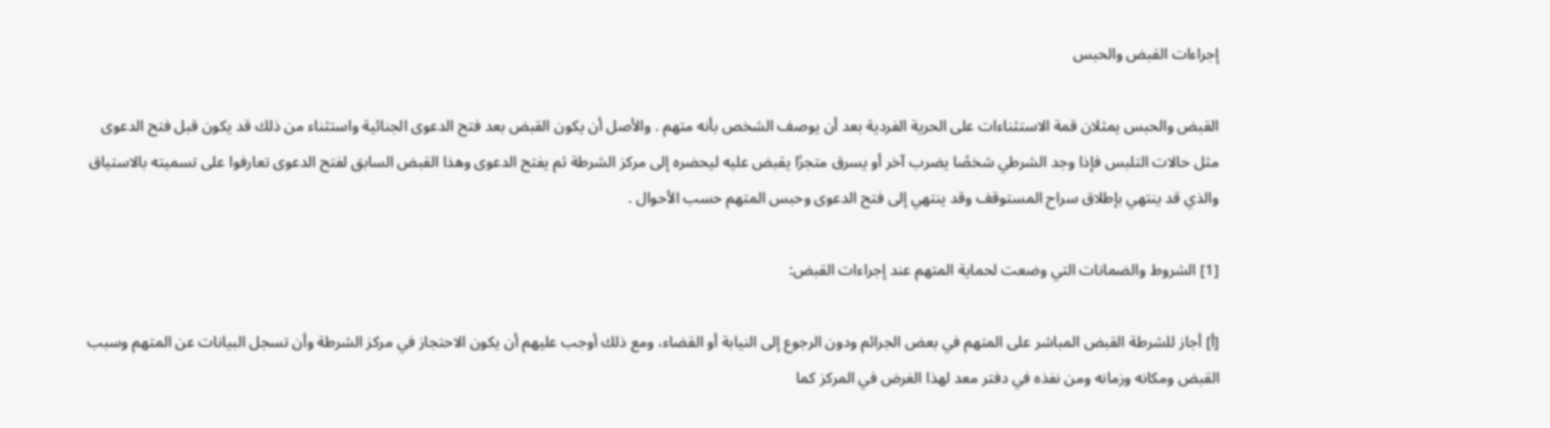إجراءات القبض والحبس

القبض والحبس يمثلان قمة الاستثناءات على الحرية الفردية بعد أن يوصف الشخص بأنه متهم . والأصل أن يكون القبض بعد فتح الدعوى الجنائية واستثناء من ذلك قد يكون قبل فتح الدعوى مثل حالات التلبس فإذا وجد الشرطي شخصًا يضرب آخر أو يسرق متجرًا يقبض عليه ليحضره إلى مركز الشرطة ثم يفتح الدعوى وهذا القبض السابق لفتح الدعوى تعارفوا على تسميته بالاستياق والذي قد ينتهي بإطلاق سراح المستوقف وقد ينتهي إلى فتح الدعوى وحبس المتهم حسب الأحوال .

[1] الشروط والضمانات التي وضعت لحماية المتهم عند إجراءات القبض:

[أ] أجاز للشرطة القبض المباشر على المتهم في بعض الجرائم ودون الرجوع إلى النيابة أو القضاء، ومع ذلك أوجب عليهم أن يكون الاحتجاز في مركز الشرطة وأن تسجل البيانات عن المتهم وسبب القبض ومكانه وزمانه ومن نفذه في دفتر معد لهذا الغرض في المركز كما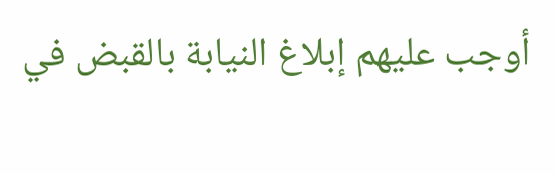أوجب عليهم إبلاغ النيابة بالقبض في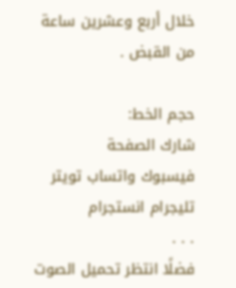خلال أربع وعشرين ساعة من القبض .

حجم الخط:
شارك الصفحة
فيسبوك واتساب تويتر تليجرام انستجرام
. . .
فضلًا انتظر تحميل الصوت